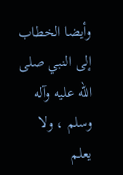وأيضا الخطاب إلى النبي صلى الله عليه وآله وسلم ، ولا يعلم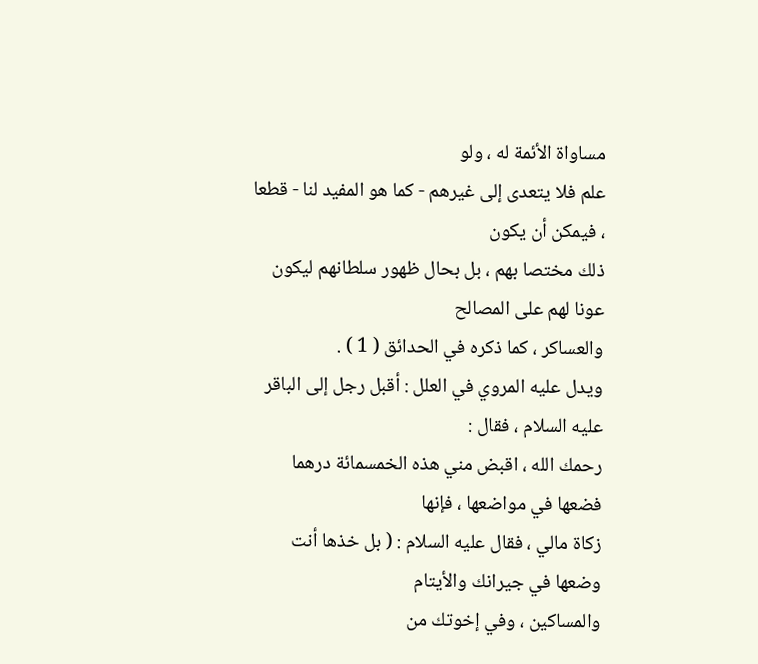مساواة الأئمة له ، ولو
علم فلا يتعدى إلى غيرهم - كما هو المفيد لنا - قطعا ، فيمكن أن يكون
ذلك مختصا بهم ، بل بحال ظهور سلطانهم ليكون عونا لهم على المصالح
والعساكر ، كما ذكره في الحدائق ( 1 ) .
ويدل عليه المروي في العلل : أقبل رجل إلى الباقر عليه السلام ، فقال :
رحمك الله ، اقبض مني هذه الخمسمائة درهما فضعها في مواضعها ، فإنها
زكاة مالي ، فقال عليه السلام : ( بل خذها أنت وضعها في جيرانك والأيتام
والمساكين ، وفي إخوتك من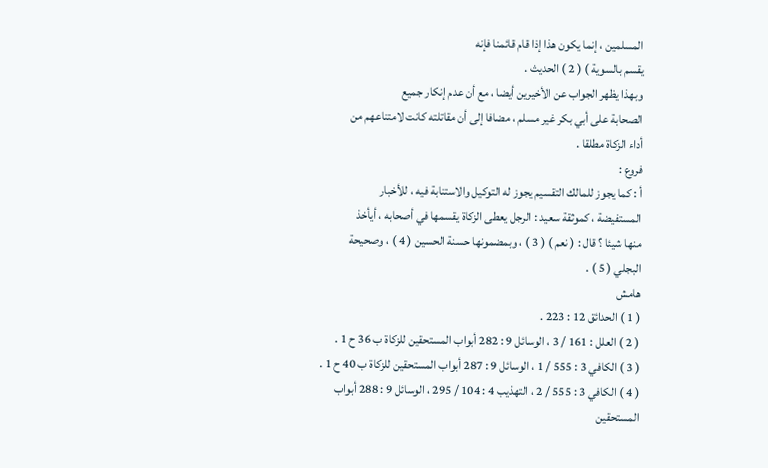المسلمين ، إنما يكون هذا إذا قام قائمنا فإنه
يقسم بالسوية ) ( 2 ) الحديث .
وبهذا يظهر الجواب عن الأخيرين أيضا ، مع أن عدم إنكار جميع
الصحابة على أبي بكر غير مسلم ، مضافا إلى أن مقاتلته كانت لامتناعهم من
أداء الزكاة مطلقا .
فروع :
أ : كما يجوز للمالك التقسيم يجوز له التوكيل والاستنابة فيه ، للأخبار
المستفيضة ، كموثقة سعيد : الرجل يعطى الزكاة يقسمها في أصحابه ، أيأخذ
منها شيئا ؟ قال : ( نعم ) ( 3 ) ، وبمضمونها حسنة الحسين ( 4 ) ، وصحيحة
البجلي ( 5 ) .
هامش
( 1 ) الحدائق 12 : 223 .
( 2 ) العلل : 161 / 3 ، الوسائل 9 : 282 أبواب المستحقين للزكاة ب 36 ح 1 .
( 3 ) الكافي 3 : 555 / 1 ، الوسائل 9 : 287 أبواب المستحقين للزكاة ب 40 ح 1 .
( 4 ) الكافي 3 : 555 / 2 ، التهذيب 4 : 104 / 295 ، الوسائل 9 : 288 أبواب
المستحقين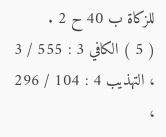للزكاة ب 40 ح 2 .
( 5 ) الكافي 3 : 555 / 3 ، التهذيب 4 : 104 / 296 ،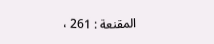المقنعة : 261 ،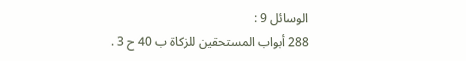الوسائل 9 :
288 أبواب المستحقين للزكاة ب 40 ح 3 .